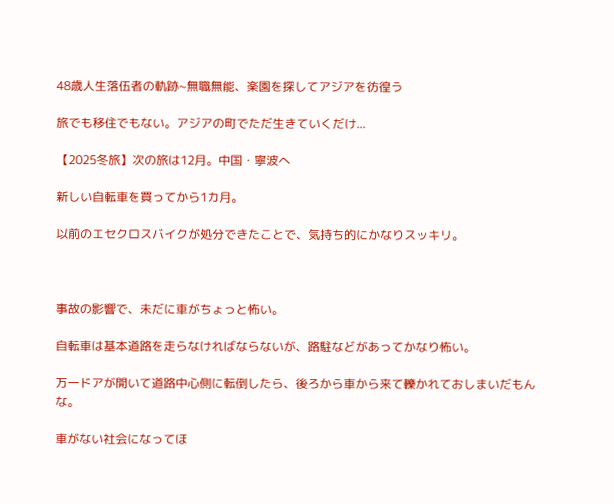48歳人生落伍者の軌跡~無職無能、楽園を探してアジアを彷徨う

旅でも移住でもない。アジアの町でただ生きていくだけ...

【2025冬旅】次の旅は12月。中国・寧波へ

新しい自転車を買ってから1カ月。

以前のエセクロスバイクが処分できたことで、気持ち的にかなりスッキリ。



事故の影響で、未だに車がちょっと怖い。

自転車は基本道路を走らなければならないが、路駐などがあってかなり怖い。

万一ドアが開いて道路中心側に転倒したら、後ろから車から来て轢かれておしまいだもんな。

車がない社会になってほ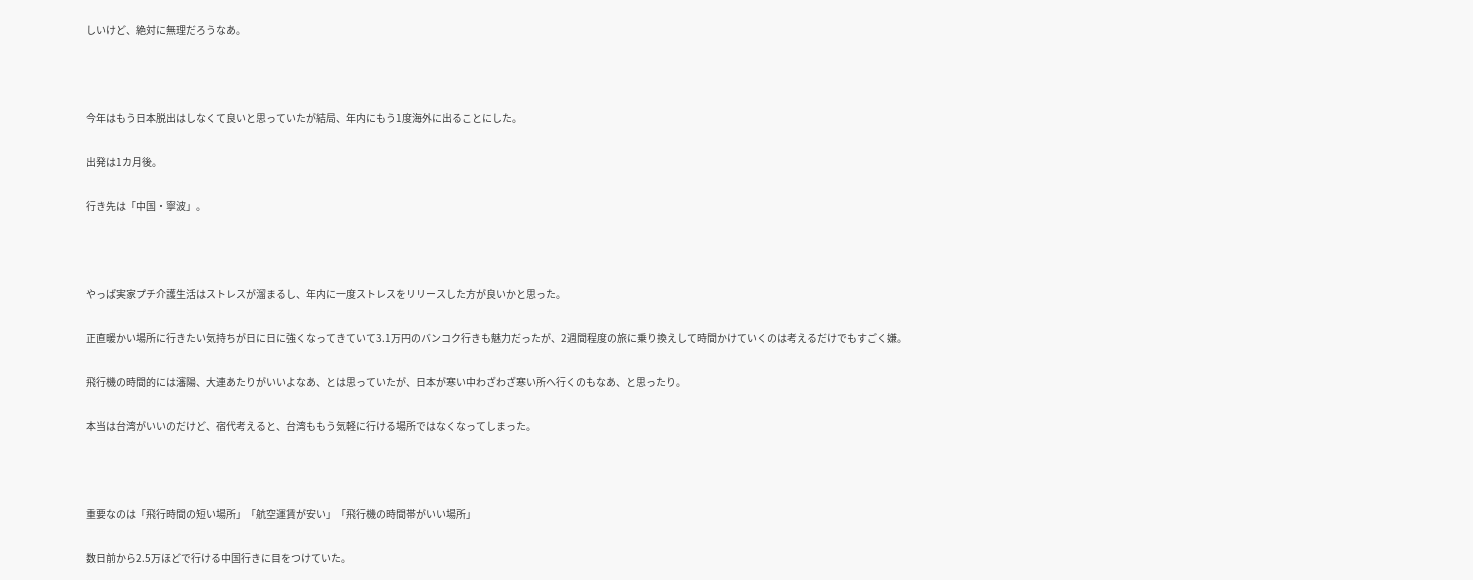しいけど、絶対に無理だろうなあ。



今年はもう日本脱出はしなくて良いと思っていたが結局、年内にもう1度海外に出ることにした。

出発は1カ月後。

行き先は「中国・寧波」。



やっぱ実家プチ介護生活はストレスが溜まるし、年内に一度ストレスをリリースした方が良いかと思った。

正直暖かい場所に行きたい気持ちが日に日に強くなってきていて3.1万円のバンコク行きも魅力だったが、2週間程度の旅に乗り換えして時間かけていくのは考えるだけでもすごく嫌。

飛行機の時間的には瀋陽、大連あたりがいいよなあ、とは思っていたが、日本が寒い中わざわざ寒い所へ行くのもなあ、と思ったり。

本当は台湾がいいのだけど、宿代考えると、台湾ももう気軽に行ける場所ではなくなってしまった。



重要なのは「飛行時間の短い場所」「航空運賃が安い」「飛行機の時間帯がいい場所」

数日前から2.5万ほどで行ける中国行きに目をつけていた。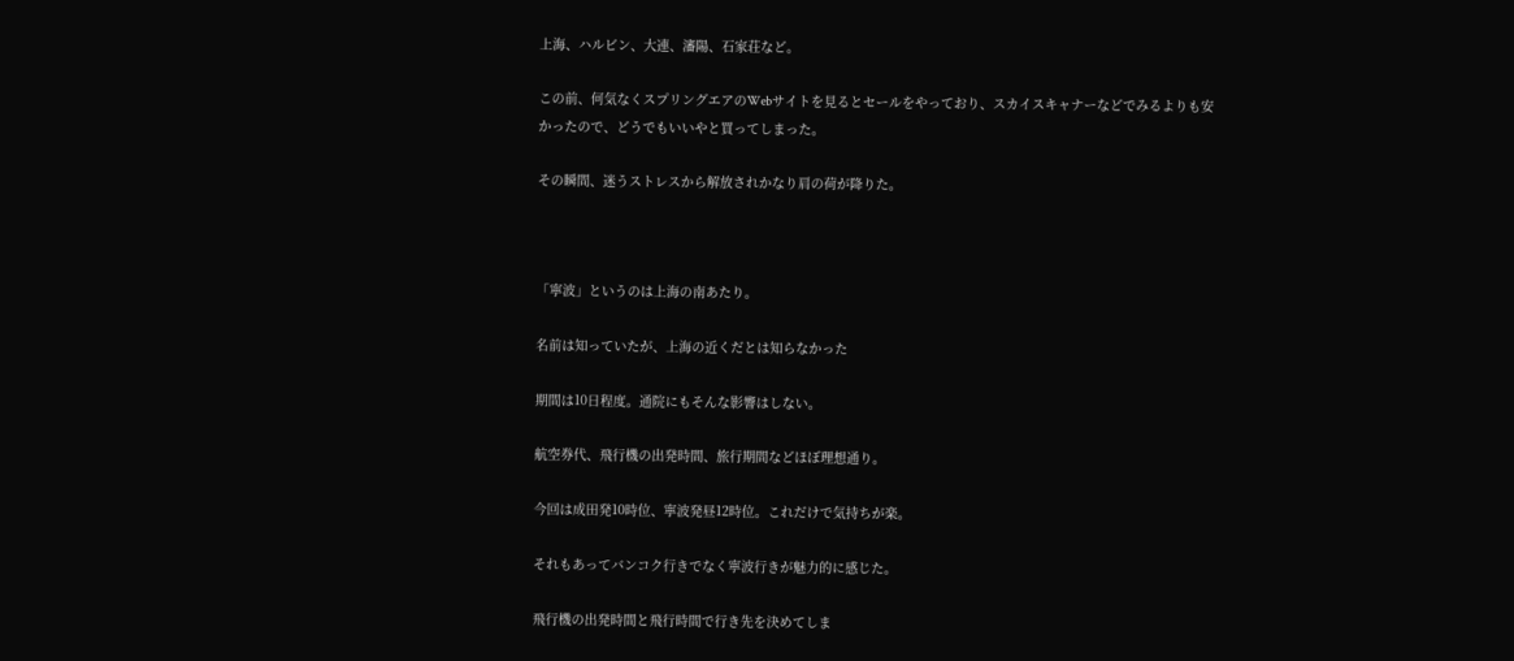上海、ハルビン、大連、瀋陽、石家荘など。

この前、何気なくスプリングエアのWebサイトを見るとセールをやっており、スカイスキャナーなどでみるよりも安かったので、どうでもいいやと買ってしまった。

その瞬間、迷うストレスから解放されかなり肩の荷が降りた。



「寧波」というのは上海の南あたり。

名前は知っていたが、上海の近くだとは知らなかった

期間は10日程度。通院にもそんな影響はしない。

航空券代、飛行機の出発時間、旅行期間などほぼ理想通り。

今回は成田発10時位、寧波発昼12時位。これだけで気持ちが楽。

それもあってバンコク行きでなく寧波行きが魅力的に感じた。

飛行機の出発時間と飛行時間で行き先を決めてしま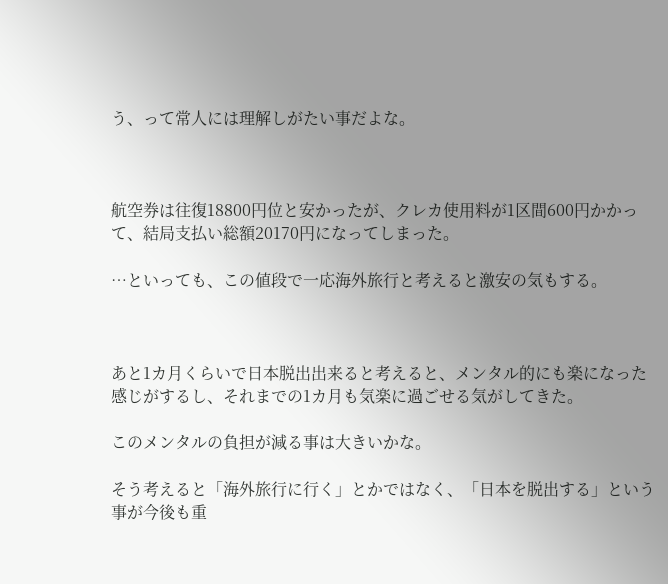う、って常人には理解しがたい事だよな。



航空券は往復18800円位と安かったが、クレカ使用料が1区間600円かかって、結局支払い総額20170円になってしまった。

…といっても、この値段で一応海外旅行と考えると激安の気もする。



あと1カ月くらいで日本脱出出来ると考えると、メンタル的にも楽になった感じがするし、それまでの1カ月も気楽に過ごせる気がしてきた。

このメンタルの負担が減る事は大きいかな。

そう考えると「海外旅行に行く」とかではなく、「日本を脱出する」という事が今後も重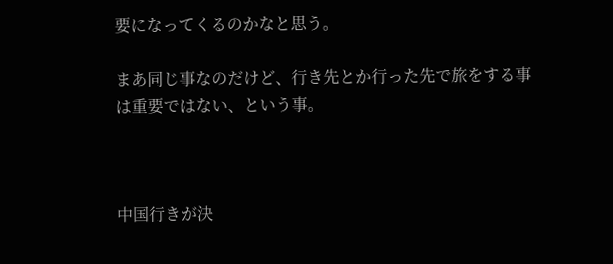要になってくるのかなと思う。

まあ同じ事なのだけど、行き先とか行った先で旅をする事は重要ではない、という事。



中国行きが決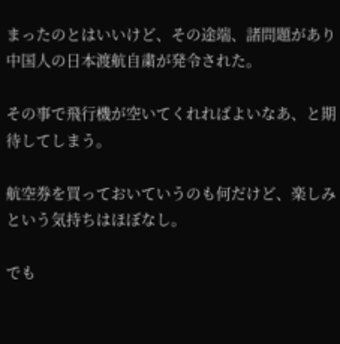まったのとはいいけど、その途端、諸問題があり中国人の日本渡航自粛が発令された。

その事で飛行機が空いてくれればよいなあ、と期待してしまう。

航空券を買っておいていうのも何だけど、楽しみという気持ちはほぼなし。

でも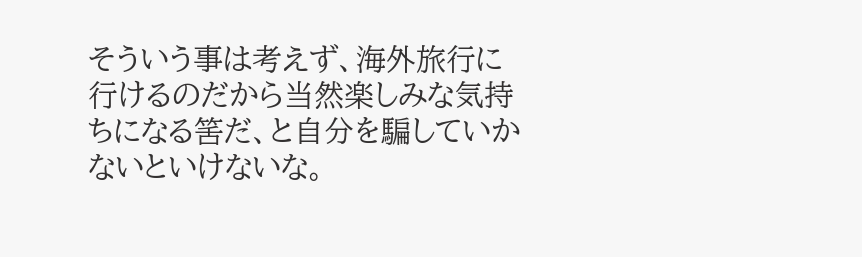そういう事は考えず、海外旅行に行けるのだから当然楽しみな気持ちになる筈だ、と自分を騙していかないといけないな。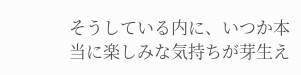そうしている内に、いつか本当に楽しみな気持ちが芽生え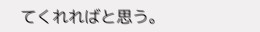てくれればと思う。